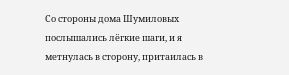Со стороны дома Шумиловых послышались лёгкие шаги, и я метнулась в сторону, притаилась в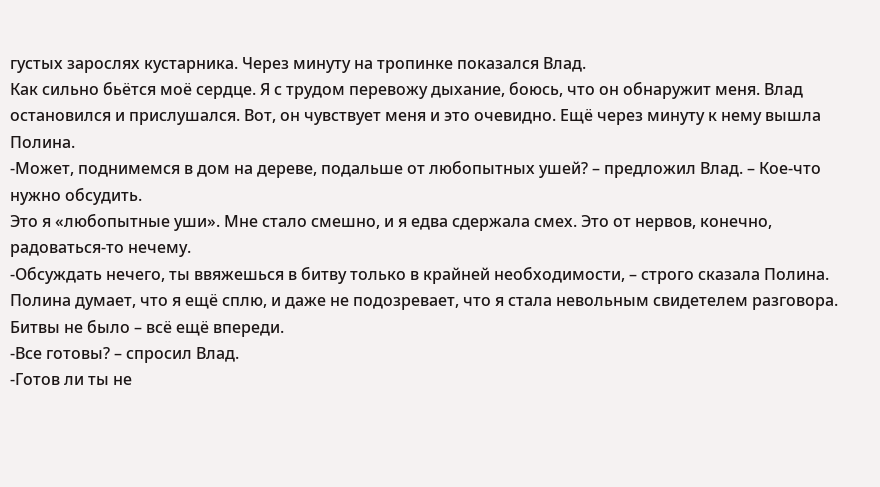густых зарослях кустарника. Через минуту на тропинке показался Влад.
Как сильно бьётся моё сердце. Я с трудом перевожу дыхание, боюсь, что он обнаружит меня. Влад остановился и прислушался. Вот, он чувствует меня и это очевидно. Ещё через минуту к нему вышла Полина.
-Может, поднимемся в дом на дереве, подальше от любопытных ушей? – предложил Влад. – Кое-что нужно обсудить.
Это я «любопытные уши». Мне стало смешно, и я едва сдержала смех. Это от нервов, конечно, радоваться-то нечему.
-Обсуждать нечего, ты ввяжешься в битву только в крайней необходимости, – строго сказала Полина.
Полина думает, что я ещё сплю, и даже не подозревает, что я стала невольным свидетелем разговора. Битвы не было – всё ещё впереди.
-Все готовы? – спросил Влад.
-Готов ли ты не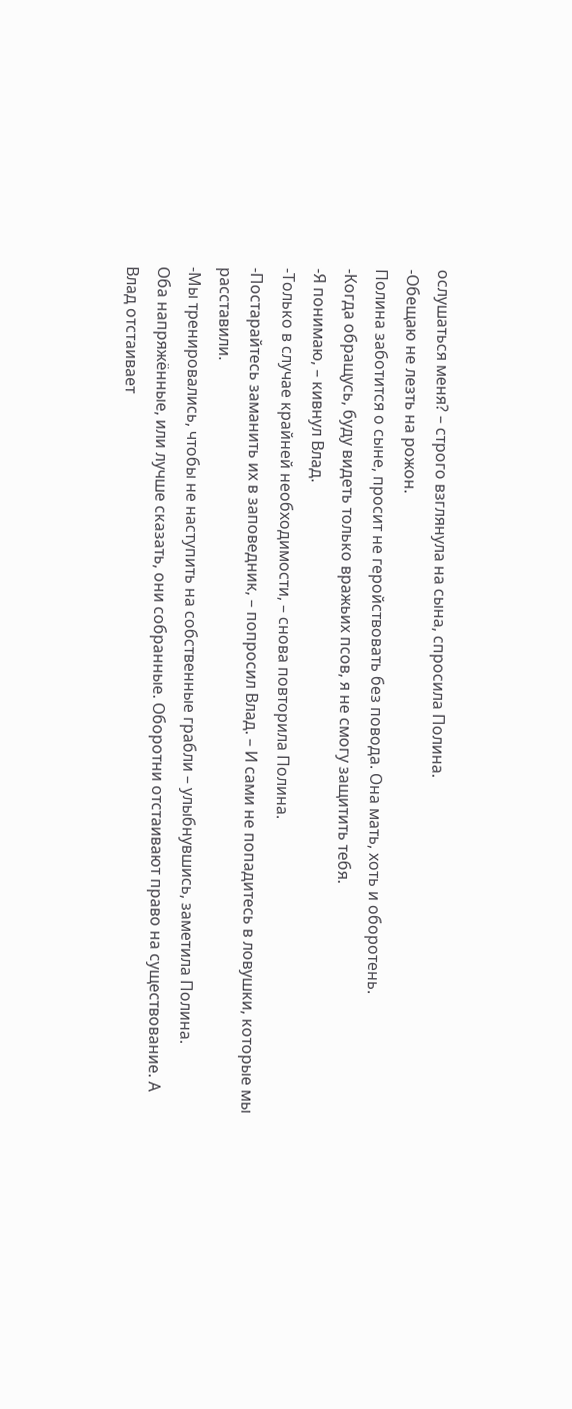ослушаться меня? – строго взглянула на сына, спросила Полина.
-Обещаю не лезть на рожон.
Полина заботится о сыне, просит не геройствовать без повода. Она мать, хоть и оборотень.
-Когда обращусь, буду видеть только вражьих псов, я не смогу защитить тебя.
-Я понимаю, – кивнул Влад.
-Только в случае крайней необходимости, – снова повторила Полина.
-Постарайтесь заманить их в заповедник, – попросил Влад. – И сами не попадитесь в ловушки, которые мы расставили.
-Мы тренировались, чтобы не наступить на собственные грабли – улыбнувшись, заметила Полина.
Оба напряжённые, или лучше сказать, они собранные. Оборотни отстаивают право на существование. А Влад отстаивает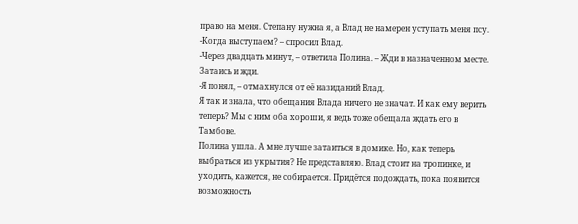право на меня. Степану нужна я, а Влад не намерен уступать меня псу.
-Когда выступаем? – спросил Влад.
-Через двадцать минут, – ответила Полина. – Жди в назначенном месте. Затаись и жди.
-Я понял, – отмахнулся от её назиданий Влад.
Я так и знала, что обещания Влада ничего не значат. И как ему верить теперь? Мы с ним оба хороши, я ведь тоже обещала ждать его в Тамбове.
Полина ушла. А мне лучше затаиться в домике. Но, как теперь выбраться из укрытия? Не представляю. Влад стоит на тропинке, и уходить, кажется, не собирается. Придётся подождать, пока появится возможность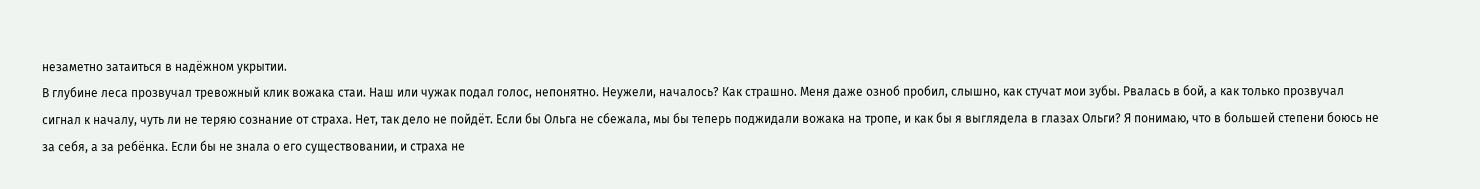незаметно затаиться в надёжном укрытии.
В глубине леса прозвучал тревожный клик вожака стаи. Наш или чужак подал голос, непонятно. Неужели, началось? Как страшно. Меня даже озноб пробил, слышно, как стучат мои зубы. Рвалась в бой, а как только прозвучал сигнал к началу, чуть ли не теряю сознание от страха. Нет, так дело не пойдёт. Если бы Ольга не сбежала, мы бы теперь поджидали вожака на тропе, и как бы я выглядела в глазах Ольги? Я понимаю, что в большей степени боюсь не за себя, а за ребёнка. Если бы не знала о его существовании, и страха не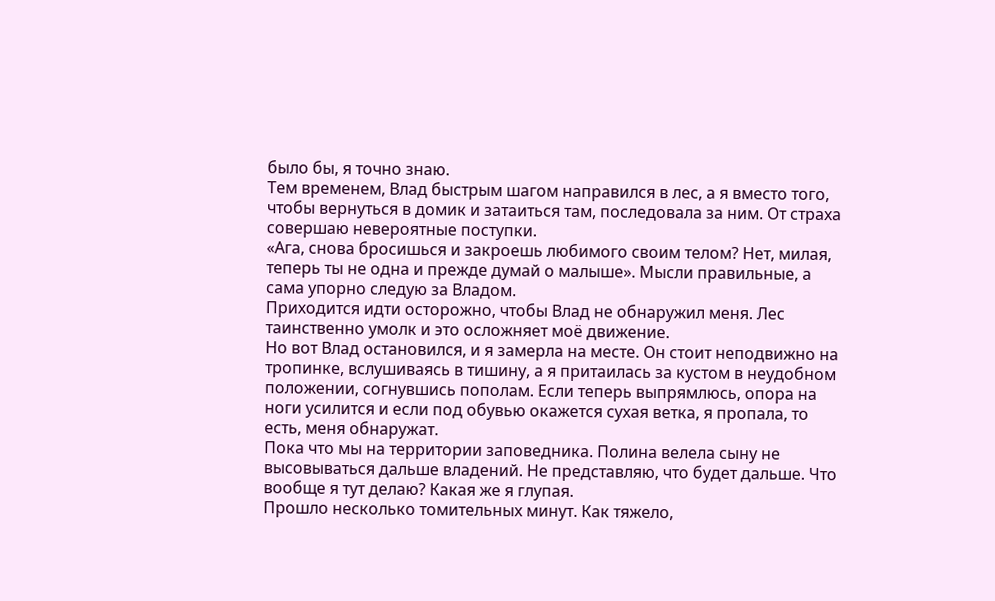было бы, я точно знаю.
Тем временем, Влад быстрым шагом направился в лес, а я вместо того, чтобы вернуться в домик и затаиться там, последовала за ним. От страха совершаю невероятные поступки.
«Ага, снова бросишься и закроешь любимого своим телом? Нет, милая, теперь ты не одна и прежде думай о малыше». Мысли правильные, а сама упорно следую за Владом.
Приходится идти осторожно, чтобы Влад не обнаружил меня. Лес таинственно умолк и это осложняет моё движение.
Но вот Влад остановился, и я замерла на месте. Он стоит неподвижно на тропинке, вслушиваясь в тишину, а я притаилась за кустом в неудобном положении, согнувшись пополам. Если теперь выпрямлюсь, опора на ноги усилится и если под обувью окажется сухая ветка, я пропала, то есть, меня обнаружат.
Пока что мы на территории заповедника. Полина велела сыну не высовываться дальше владений. Не представляю, что будет дальше. Что вообще я тут делаю? Какая же я глупая.
Прошло несколько томительных минут. Как тяжело,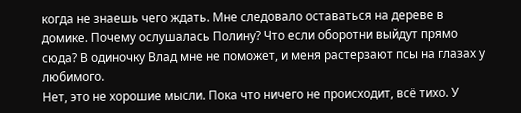когда не знаешь чего ждать. Мне следовало оставаться на дереве в домике. Почему ослушалась Полину? Что если оборотни выйдут прямо сюда? В одиночку Влад мне не поможет, и меня растерзают псы на глазах у любимого.
Нет, это не хорошие мысли. Пока что ничего не происходит, всё тихо. У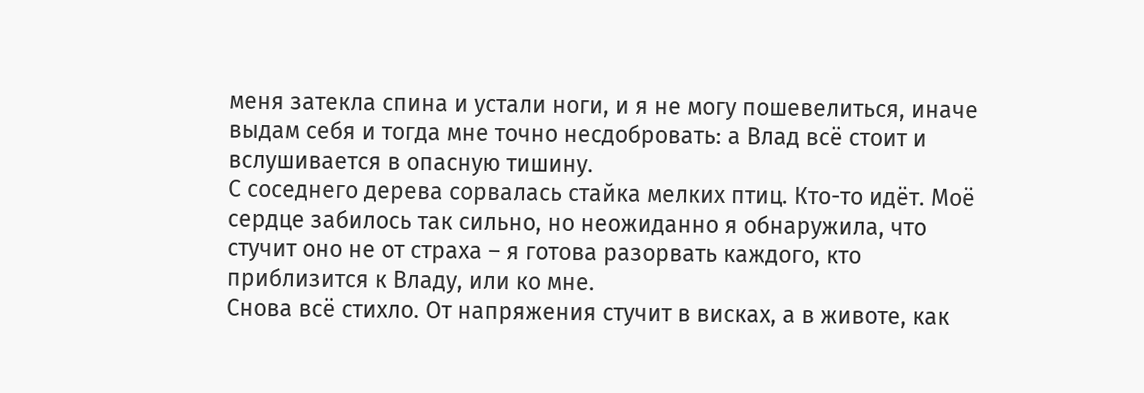меня затекла спина и устали ноги, и я не могу пошевелиться, иначе выдам себя и тогда мне точно несдобровать: а Влад всё стоит и вслушивается в опасную тишину.
С соседнего дерева сорвалась стайка мелких птиц. Кто-то идёт. Моё сердце забилось так сильно, но неожиданно я обнаружила, что стучит оно не от страха – я готова разорвать каждого, кто приблизится к Владу, или ко мне.
Снова всё стихло. От напряжения стучит в висках, а в животе, как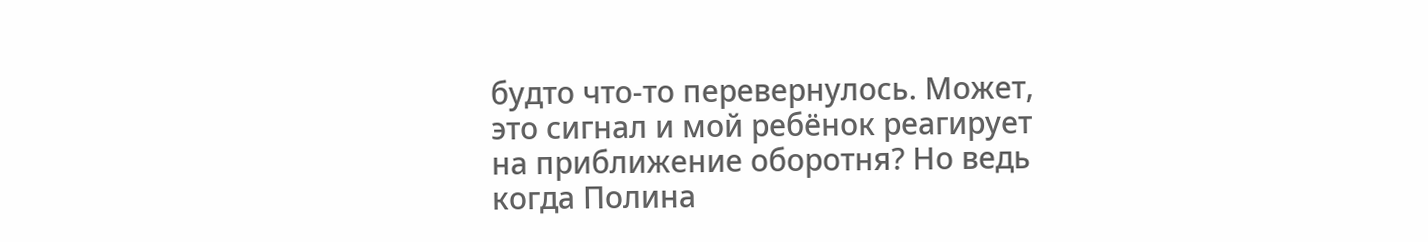будто что-то перевернулось. Может, это сигнал и мой ребёнок реагирует на приближение оборотня? Но ведь когда Полина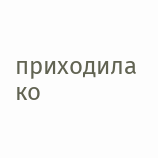приходила ко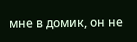мне в домик, он не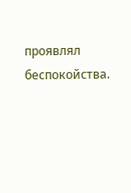проявлял беспокойства.